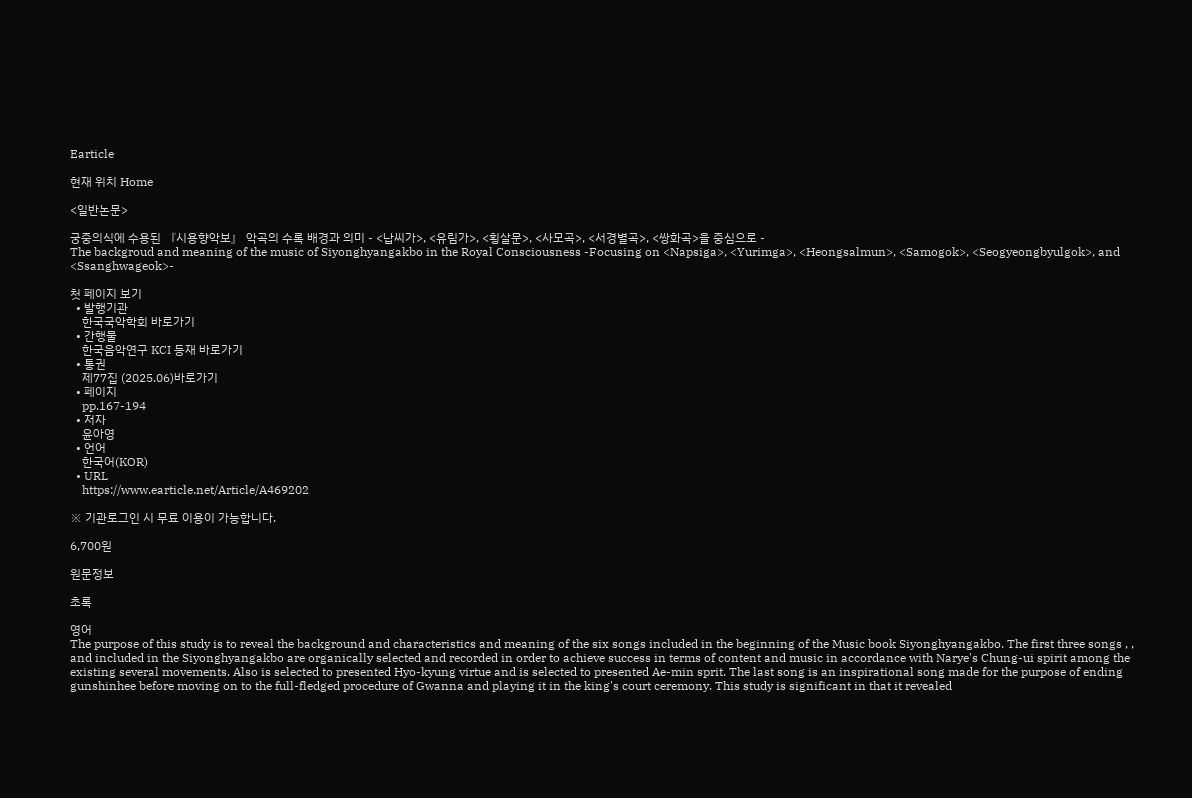Earticle

현재 위치 Home

<일반논문>

궁중의식에 수용된 『시용향악보』 악곡의 수록 배경과 의미 - <납씨가>, <유림가>, <횡살문>, <사모곡>, <서경별곡>, <쌍화곡>을 중심으로 -
The backgroud and meaning of the music of Siyonghyangakbo in the Royal Consciousness -Focusing on <Napsiga>, <Yurimga>, <Heongsalmun>, <Samogok>, <Seogyeongbyulgok>, and <Ssanghwageok>-

첫 페이지 보기
  • 발행기관
    한국국악학회 바로가기
  • 간행물
    한국음악연구 KCI 등재 바로가기
  • 통권
    제77집 (2025.06)바로가기
  • 페이지
    pp.167-194
  • 저자
    윤아영
  • 언어
    한국어(KOR)
  • URL
    https://www.earticle.net/Article/A469202

※ 기관로그인 시 무료 이용이 가능합니다.

6,700원

원문정보

초록

영어
The purpose of this study is to reveal the background and characteristics and meaning of the six songs included in the beginning of the Music book Siyonghyangakbo. The first three songs , , and included in the Siyonghyangakbo are organically selected and recorded in order to achieve success in terms of content and music in accordance with Narye's Chung-ui spirit among the existing several movements. Also is selected to presented Hyo-kyung virtue and is selected to presented Ae-min sprit. The last song is an inspirational song made for the purpose of ending gunshinhee before moving on to the full-fledged procedure of Gwanna and playing it in the king's court ceremony. This study is significant in that it revealed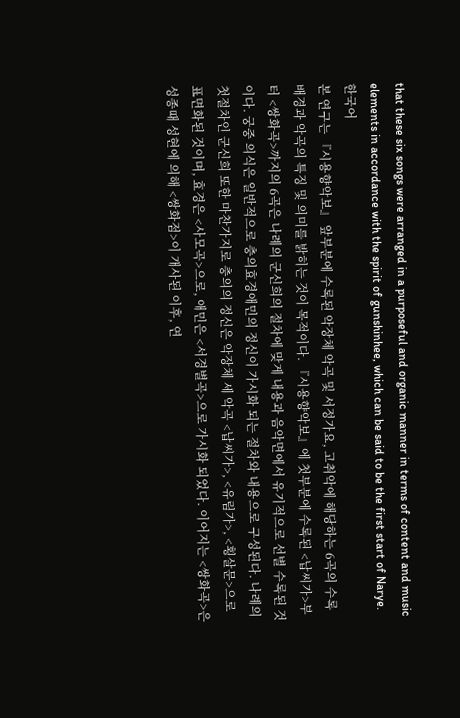that these six songs were arranged in a purposeful and organic manner in terms of content and music elements in accordance with the spirit of gunshinhee, which can be said to be the first start of Narye.
한국어
본 연구는 『시용향악보』 앞부분에 수록된 악장체 악곡 및 서정가요, 고취악에 해당하는 6곡의 수록 배경과 악곡의 특징 및 의미를 밝히는 것이 목적이다. 『시용향악보』에 첫부분에 수록된 <납씨가>부터 <쌍화곡>까지의 6곡은 나례의 군신희의 절차에 맞게 내용과 음악면에서 유기적으로 선별 수록된 것이다. 궁중 의식은 일반적으로 충의효경애민의 정신이 가시화 되는 절차와 내용으로 구성된다. 나례의 첫절차인 군신희 또한 마찬가지로 충의의 정신은 악장체 세 악곡 <납씨가>, <유림가>, <횡살문>으로 표면화된 것이며, 효경은 <사모곡>으로, 애민은 <서경별곡>으로 가시화 되었다. 이어지는 <쌍화곡>은 성종때 성현에 의해 <쌍화점>이 개사된 이후, 연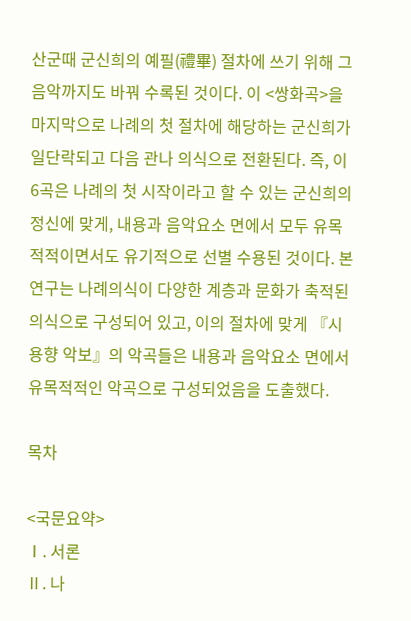산군때 군신희의 예필(禮畢) 절차에 쓰기 위해 그 음악까지도 바꿔 수록된 것이다. 이 <쌍화곡>을 마지막으로 나례의 첫 절차에 해당하는 군신희가 일단락되고 다음 관나 의식으로 전환된다. 즉, 이 6곡은 나례의 첫 시작이라고 할 수 있는 군신희의 정신에 맞게, 내용과 음악요소 면에서 모두 유목적적이면서도 유기적으로 선별 수용된 것이다. 본 연구는 나례의식이 다양한 계층과 문화가 축적된 의식으로 구성되어 있고, 이의 절차에 맞게 『시용향 악보』의 악곡들은 내용과 음악요소 면에서 유목적적인 악곡으로 구성되었음을 도출했다.

목차

<국문요약>
Ⅰ. 서론
Ⅱ. 나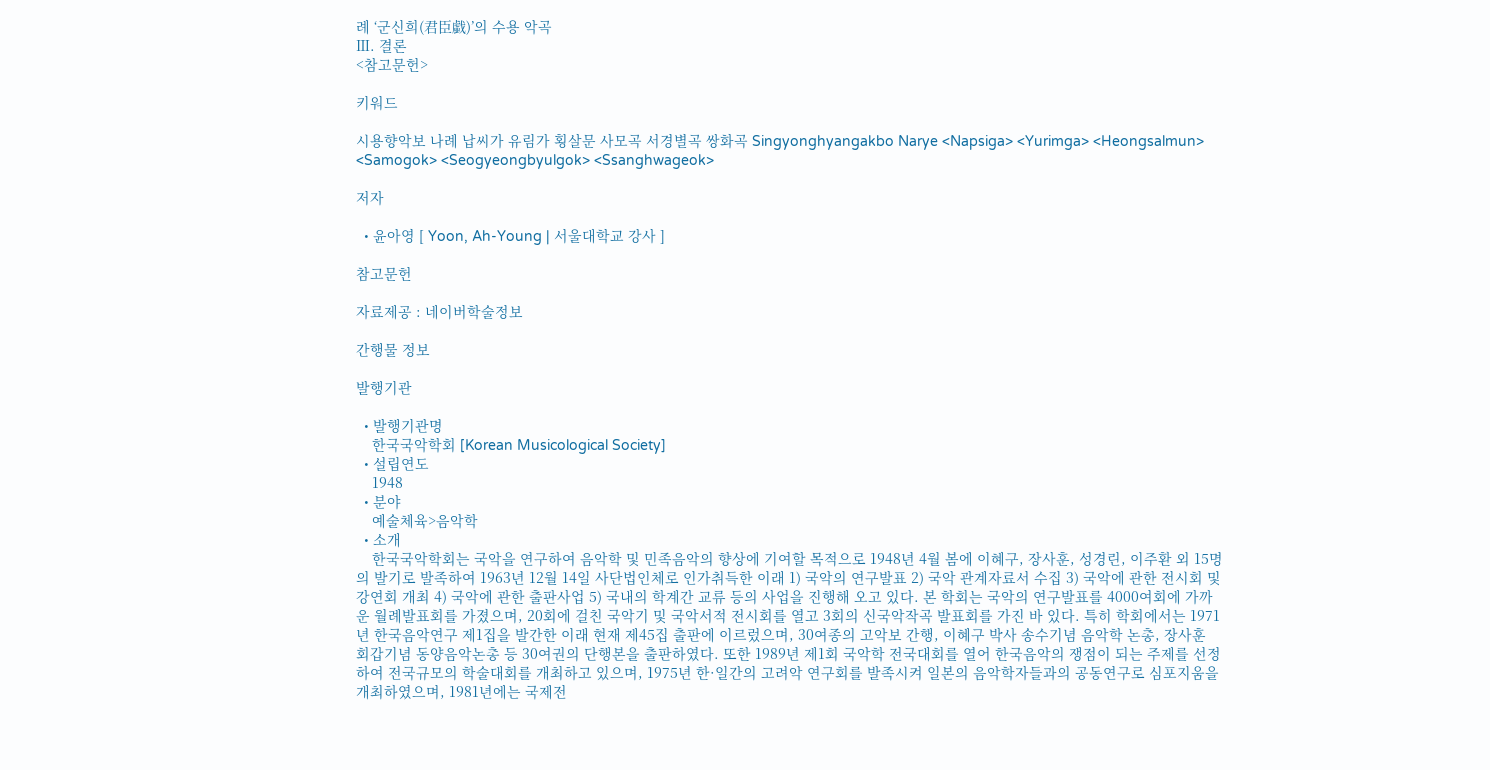례 ‘군신희(君臣戱)’의 수용 악곡
Ⅲ. 결론
<참고문헌>

키워드

시용향악보 나례 납씨가 유림가 횡살문 사모곡 서경별곡 쌍화곡 Singyonghyangakbo Narye <Napsiga> <Yurimga> <Heongsalmun> <Samogok> <Seogyeongbyulgok> <Ssanghwageok>

저자

  • 윤아영 [ Yoon, Ah-Young | 서울대학교 강사 ]

참고문헌

자료제공 : 네이버학술정보

간행물 정보

발행기관

  • 발행기관명
    한국국악학회 [Korean Musicological Society]
  • 설립연도
    1948
  • 분야
    예술체육>음악학
  • 소개
    한국국악학회는 국악을 연구하여 음악학 및 민족음악의 향상에 기여할 목적으로 1948년 4월 봄에 이혜구, 장사훈, 성경린, 이주환 외 15명의 발기로 발족하여 1963년 12월 14일 사단법인체로 인가취득한 이래 1) 국악의 연구발표 2) 국악 관계자료서 수집 3) 국악에 관한 전시회 및 강연회 개최 4) 국악에 관한 출판사업 5) 국내의 학계간 교류 등의 사업을 진행해 오고 있다. 본 학회는 국악의 연구발표를 4000여회에 가까운 월례발표회를 가졌으며, 20회에 걸친 국악기 및 국악서적 전시회를 열고 3회의 신국악작곡 발표회를 가진 바 있다. 특히 학회에서는 1971년 한국음악연구 제1집을 발간한 이래 현재 제45집 출판에 이르렀으며, 30여종의 고악보 간행, 이혜구 박사 송수기념 음악학 논총, 장사훈 회갑기념 동양음악논총 등 30여권의 단행본을 출판하였다. 또한 1989년 제1회 국악학 전국대회를 열어 한국음악의 쟁점이 되는 주제를 선정하여 전국규모의 학술대회를 개최하고 있으며, 1975년 한·일간의 고려악 연구회를 발족시켜 일본의 음악학자들과의 공동연구로 심포지움을 개최하였으며, 1981년에는 국제전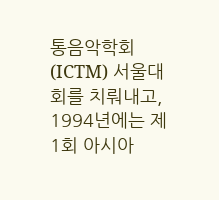통음악학회(ICTM) 서울대회를 치뤄내고, 1994년에는 제1회 아시아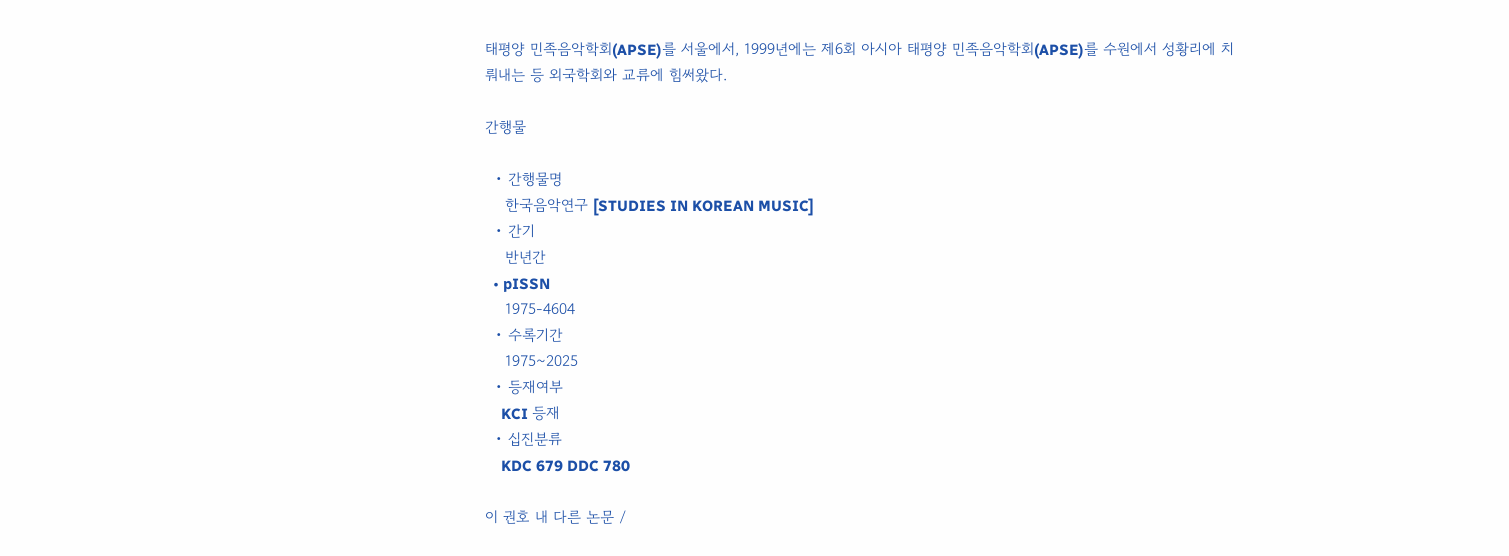태평양 민족음악학회(APSE)를 서울에서, 1999년에는 제6회 아시아 태평양 민족음악학회(APSE)를 수원에서 성황리에 치뤄내는 등 외국학회와 교류에 힘써왔다.

간행물

  • 간행물명
    한국음악연구 [STUDIES IN KOREAN MUSIC]
  • 간기
    반년간
  • pISSN
    1975-4604
  • 수록기간
    1975~2025
  • 등재여부
    KCI 등재
  • 십진분류
    KDC 679 DDC 780

이 권호 내 다른 논문 /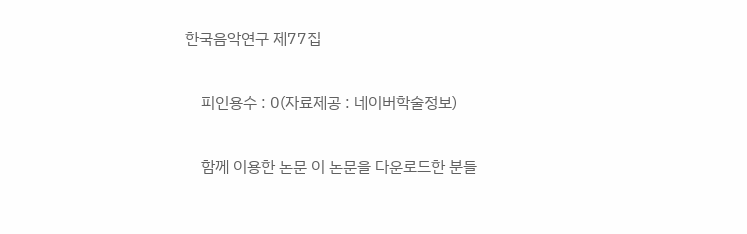한국음악연구 제77집

    피인용수 : 0(자료제공 : 네이버학술정보)

    함께 이용한 논문 이 논문을 다운로드한 분들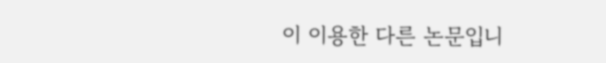이 이용한 다른 논문입니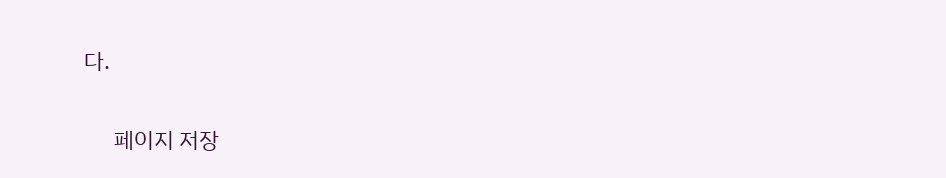다.

      페이지 저장